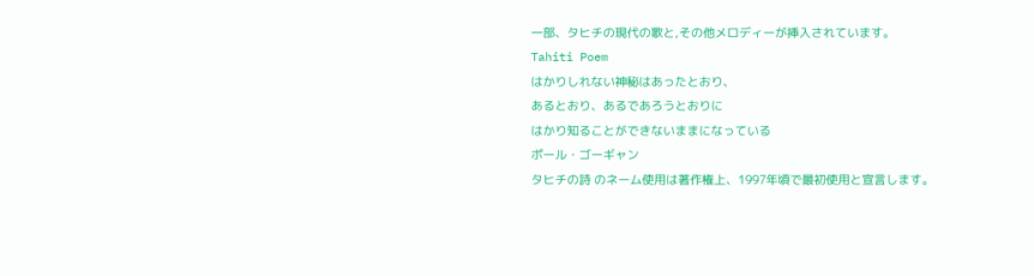一部、タヒチの現代の歌と,その他メロディーが挿入されています。
Tahiti Poem
はかりしれない神秘はあったとおり、
あるとおり、あるであろうとおりに
はかり知ることができないままになっている
ポール・ゴーギャン
タヒチの詩 のネーム使用は著作権上、1997年頃で最初使用と宣言します。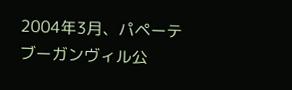2004年3月、パペーテ ブーガンヴィル公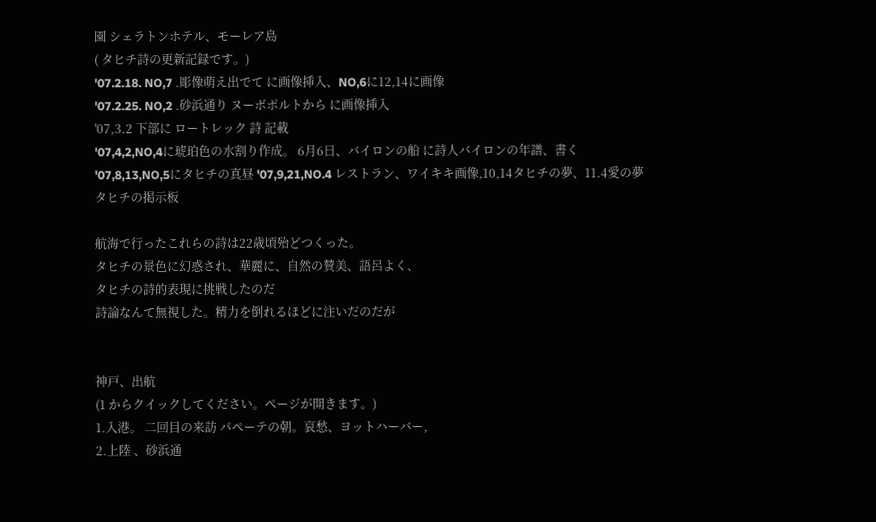園 シェラトンホテル、モーレア島
( タヒチ詩の更新記録です。)
'07.2.18. NO,7 .彫像萌え出でて に画像挿入、NO,6に12,14に画像
'07.2.25. NO,2 .砂浜通り ヌーボポルトから に画像挿入
'07,3.2 下部に ロートレック 詩 記載
'07,4,2,NO,4に琥珀色の水割り作成。 6月6日、バイロンの船 に詩人バイロンの年譜、書く
'07,8,13,NO,5にタヒチの真昼 '07,9,21,NO.4 レストラン、ワイキキ画像,10,14タヒチの夢、11.4愛の夢
タヒチの掲示板

航海で行ったこれらの詩は22歳頃殆どつくった。
タヒチの景色に幻惑され、華麗に、自然の賛美、語呂よく、
タヒチの詩的表現に挑戦したのだ
詩論なんて無視した。精力を倒れるほどに注いだのだが


神戸、出航
(1 からクイックしてください。ページが開きます。)
1.入港。 二回目の来訪 パペーテの朝。哀愁、ヨットハーバー,
2.上陸 、砂浜通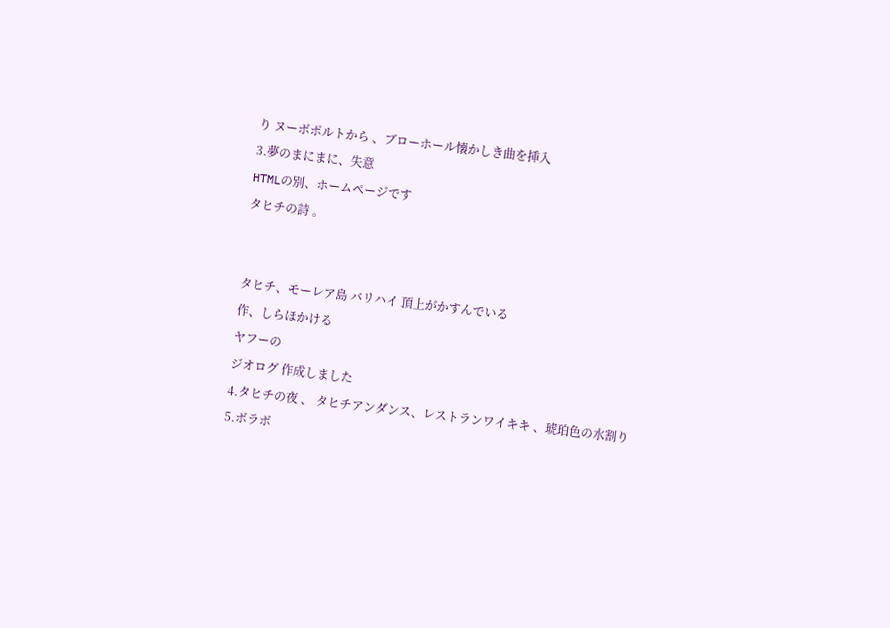り ヌーボポルトから 、ブローホール懐かしき曲を挿入
3.夢のまにまに、失意
HTMLの別、ホームページです
タヒチの詩 。


タヒチ、モーレア島 バリハイ 頂上がかすんでいる
作、しらほかける
ヤフーの
ジオログ 作成しました
4.タヒチの夜 、 タヒチアンダンス、レストランワイキキ 、琥珀色の水割り
5.ボラボ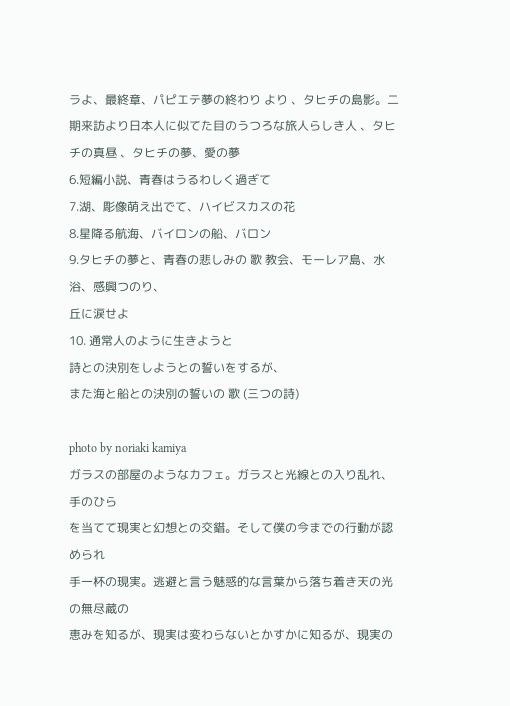ラよ、最終章、パピエテ夢の終わり より 、タヒチの島影。二期来訪より日本人に似てた目のうつろな旅人らしき人 、タヒチの真昼 、タヒチの夢、愛の夢
6.短編小説、青春はうるわしく過ぎて
7.湖、彫像萌え出でて、ハイビスカスの花
8.星降る航海、バイロンの船、バロン
9.タヒチの夢と、青春の悲しみの 歌 教会、モーレア島、水浴、感興つのり、
丘に涙せよ
10. 通常人のように生きようと
詩との決別をしようとの誓いをするが、
また海と船との決別の誓いの 歌 (三つの詩)

photo by noriaki kamiya
ガラスの部屋のようなカフェ。ガラスと光線との入り乱れ、手のひら
を当てて現実と幻想との交錯。そして僕の今までの行動が認められ
手一杯の現実。逃避と言う魅惑的な言葉から落ち着き天の光の無尽蔵の
恵みを知るが、現実は変わらないとかすかに知るが、現実の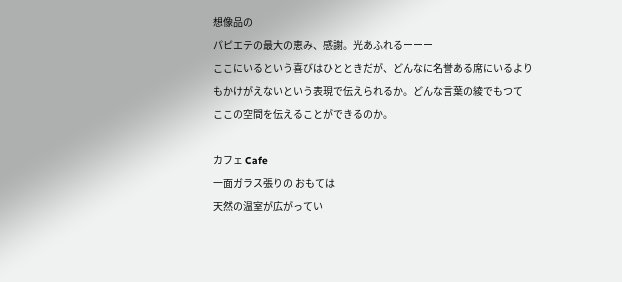想像品の
パピエテの最大の恵み、感謝。光あふれるーーー
ここにいるという喜びはひとときだが、どんなに名誉ある席にいるより
もかけがえないという表現で伝えられるか。どんな言葉の綾でもつて
ここの空間を伝えることができるのか。

カフェ Cafe
一面ガラス張りの おもては
天然の温室が広がってい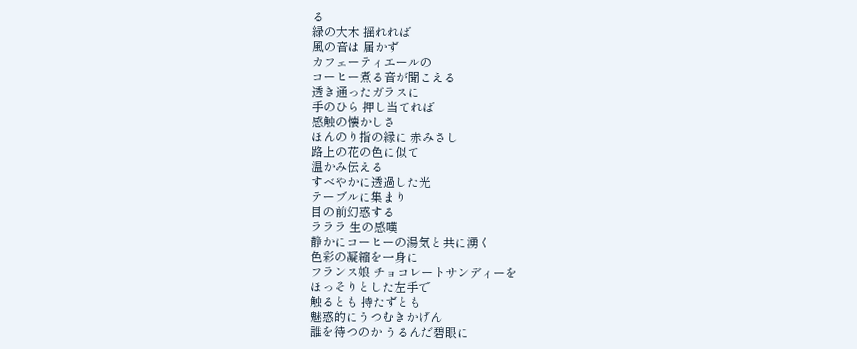る
緑の大木 揺れれば
風の音は 届かず
カフェーティエールの
コーヒー煮る音が聞こえる
透き通ったガラスに
手のひら 押し当てれば
感触の懐かしさ
ほんのり指の縁に 赤みさし
路上の花の色に似て
温かみ伝える
すべやかに透過した光
テーブルに集まり
目の前幻惑する
ラララ 生の感嘆
静かにコーヒーの湯気と共に湧く
色彩の凝縮を一身に
フランス娘 チョコレートサンディーを
ほっそりとした左手で
触るとも 持たずとも
魅惑的にうつむきかげん
誰を待つのか うるんだ碧眼に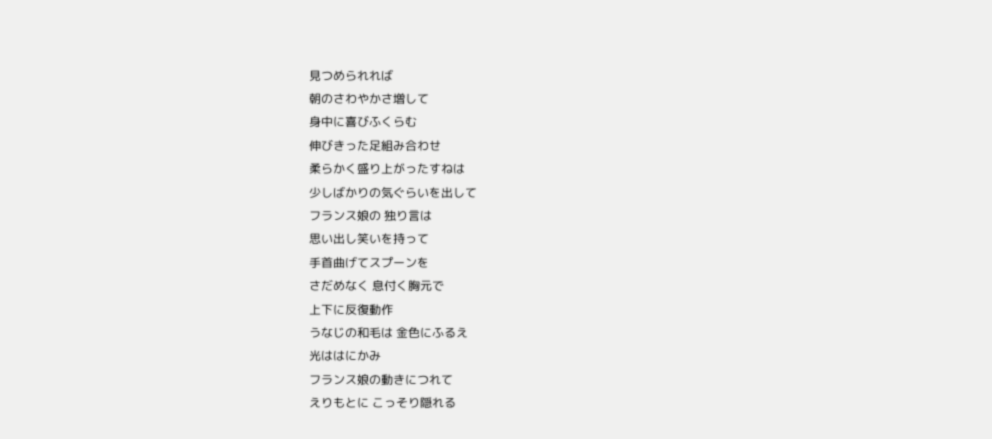見つめられれば
朝のさわやかさ増して
身中に喜びふくらむ
伸びきった足組み合わせ
柔らかく盛り上がったすねは
少しばかりの気ぐらいを出して
フランス娘の 独り言は
思い出し笑いを持って
手首曲げてスプーンを
さだめなく 息付く胸元で
上下に反復動作
うなじの和毛は 金色にふるえ
光ははにかみ
フランス娘の動きにつれて
えりもとに こっそり隠れる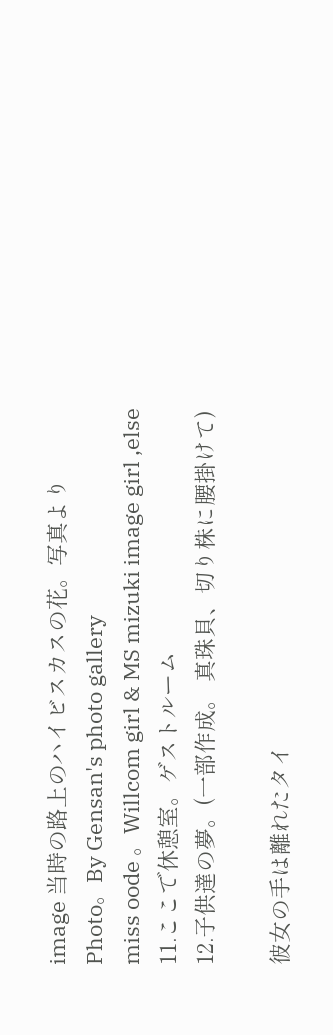image 当時の路上のハイビスカスの花。写真より
Photo。By Gensan's photo gallery
miss oode 。Willcom girl & MS mizuki image girl ,else
11.ここで休憩室。ゲストルーム
12.子供達の夢。(一部作成。 真珠貝、切り株に腰掛けて)

彼女の手は離れたタイ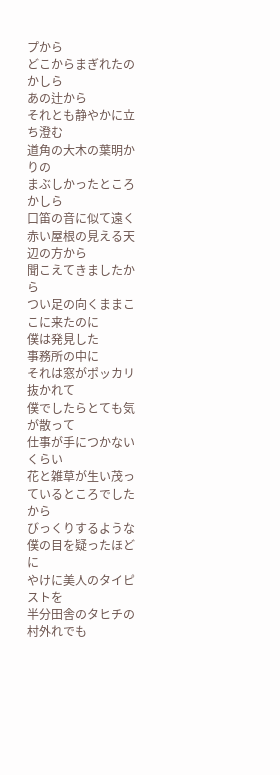プから
どこからまぎれたのかしら
あの辻から
それとも静やかに立ち澄む
道角の大木の葉明かりの
まぶしかったところかしら
口笛の音に似て遠く
赤い屋根の見える天辺の方から
聞こえてきましたから
つい足の向くままここに来たのに
僕は発見した
事務所の中に
それは窓がポッカリ抜かれて
僕でしたらとても気が散って
仕事が手につかないくらい
花と雑草が生い茂っているところでしたから
びっくりするような
僕の目を疑ったほどに
やけに美人のタイピストを
半分田舎のタヒチの村外れでも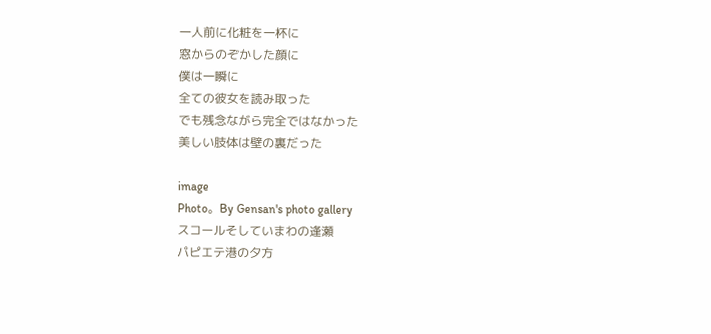一人前に化粧を一杯に
窓からのぞかした顔に
僕は一瞬に
全ての彼女を読み取った
でも残念ながら完全ではなかった
美しい肢体は壁の裏だった

image
Photo。By Gensan's photo gallery
スコールそしていまわの逢瀬
パピエテ港の夕方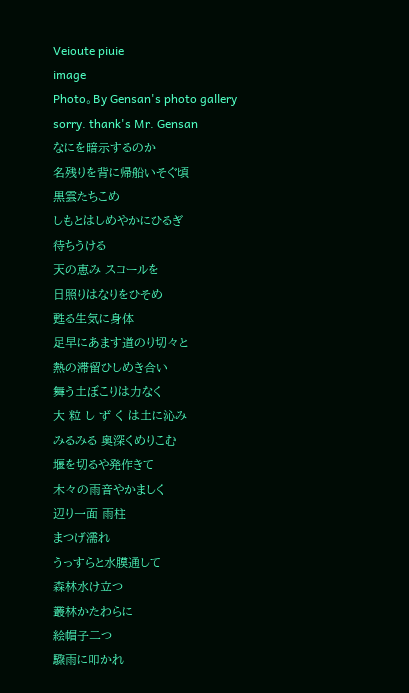Veioute piuie
image
Photo。By Gensan's photo gallery
sorry. thank's Mr. Gensan
なにを暗示するのか
名残りを背に帰船いそぐ頃
黒雲たちこめ
しもとはしめやかにひるぎ
待ちうける
天の恵み スコールを
日照りはなりをひそめ
甦る生気に身体
足早にあます道のり切々と
熱の滞留ひしめき合い
舞う土ぼこりは力なく
大 粒 し ず く は土に沁み
みるみる 奥深くめりこむ
堰を切るや発作きて
木々の雨音やかましく
辺り一面 雨柱
まつげ濡れ
うっすらと水膜通して
森林水け立つ
叢林かたわらに
絵帽子二つ
驟雨に叩かれ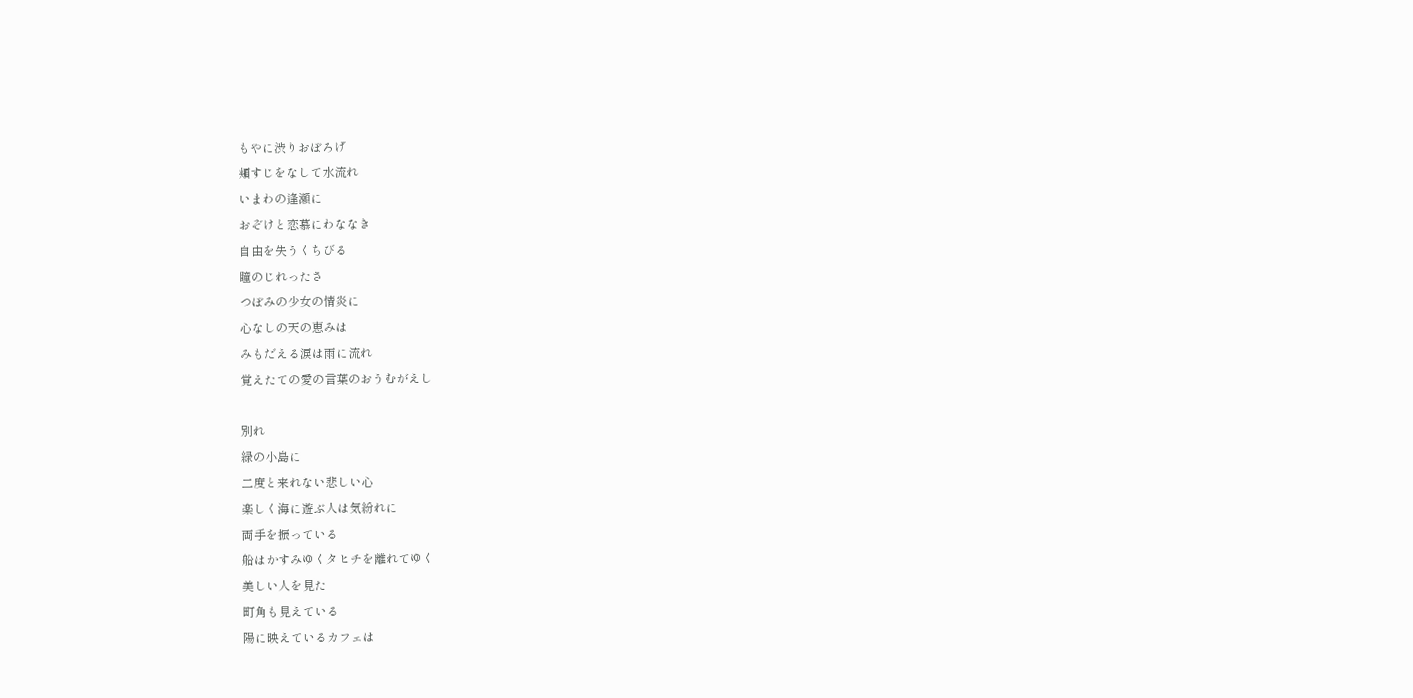もやに渋りおぼろげ
頬すじをなして水流れ
いまわの逢瀬に
おぞけと恋慕にわななき
自由を失うくちびる
瞳のじれったさ
つぼみの少女の情炎に
心なしの天の恵みは
みもだえる涙は雨に流れ
覚えたての愛の言葉のおうむがえし

別れ
緑の小島に
二度と来れない悲しい心
楽しく海に遊ぶ人は気紛れに
両手を振っている
船はかすみゆくタヒチを離れてゆく
美しい人を見た
町角も見えている
陽に映えているカフェは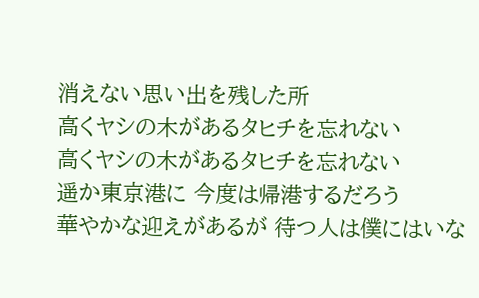消えない思い出を残した所
高くヤシの木があるタヒチを忘れない
高くヤシの木があるタヒチを忘れない
遥か東京港に 今度は帰港するだろう
華やかな迎えがあるが 待つ人は僕にはいな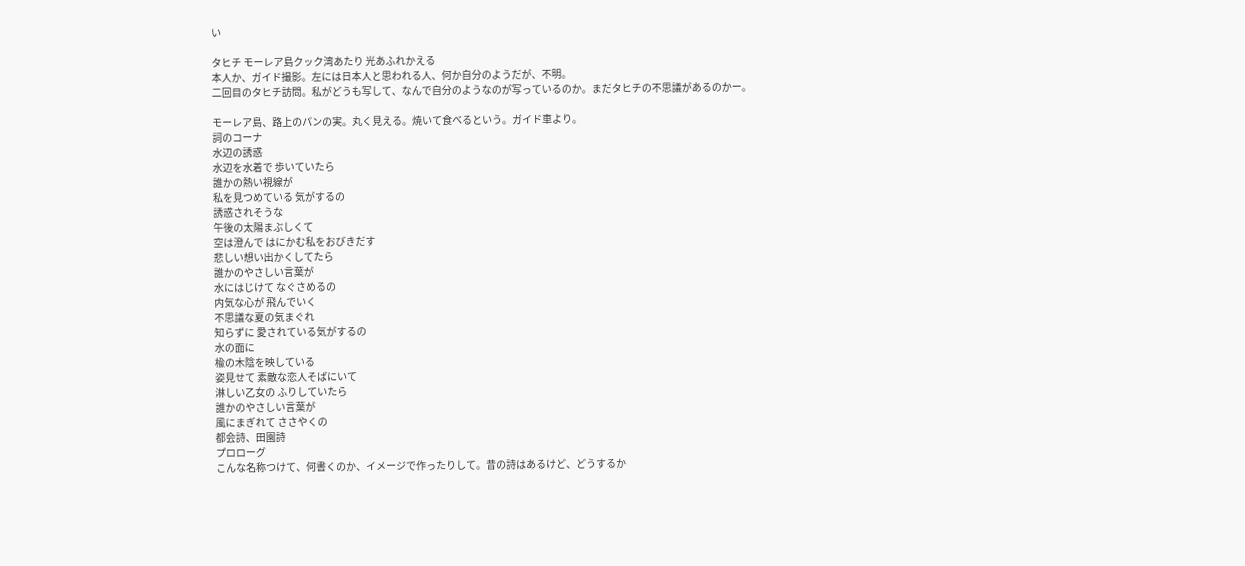い

タヒチ モーレア島クック湾あたり 光あふれかえる
本人か、ガイド撮影。左には日本人と思われる人、何か自分のようだが、不明。
二回目のタヒチ訪問。私がどうも写して、なんで自分のようなのが写っているのか。まだタヒチの不思議があるのかー。

モーレア島、路上のパンの実。丸く見える。焼いて食べるという。ガイド車より。
詞のコーナ
水辺の誘惑
水辺を水着で 歩いていたら
誰かの熱い視線が
私を見つめている 気がするの
誘惑されそうな
午後の太陽まぶしくて
空は澄んで はにかむ私をおびきだす
悲しい想い出かくしてたら
誰かのやさしい言葉が
水にはじけて なぐさめるの
内気な心が 飛んでいく
不思議な夏の気まぐれ
知らずに 愛されている気がするの
水の面に
楡の木陰を映している
姿見せて 素敵な恋人そばにいて
淋しい乙女の ふりしていたら
誰かのやさしい言葉が
風にまぎれて ささやくの
都会詩、田園詩
プロローグ
こんな名称つけて、何書くのか、イメージで作ったりして。昔の詩はあるけど、どうするか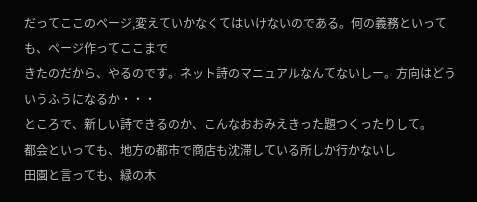だってここのページ,変えていかなくてはいけないのである。何の義務といっても、ページ作ってここまで
きたのだから、やるのです。ネット詩のマニュアルなんてないしー。方向はどういうふうになるか・・・
ところで、新しい詩できるのか、こんなおおみえきった題つくったりして。
都会といっても、地方の都市で商店も沈滞している所しか行かないし
田園と言っても、緑の木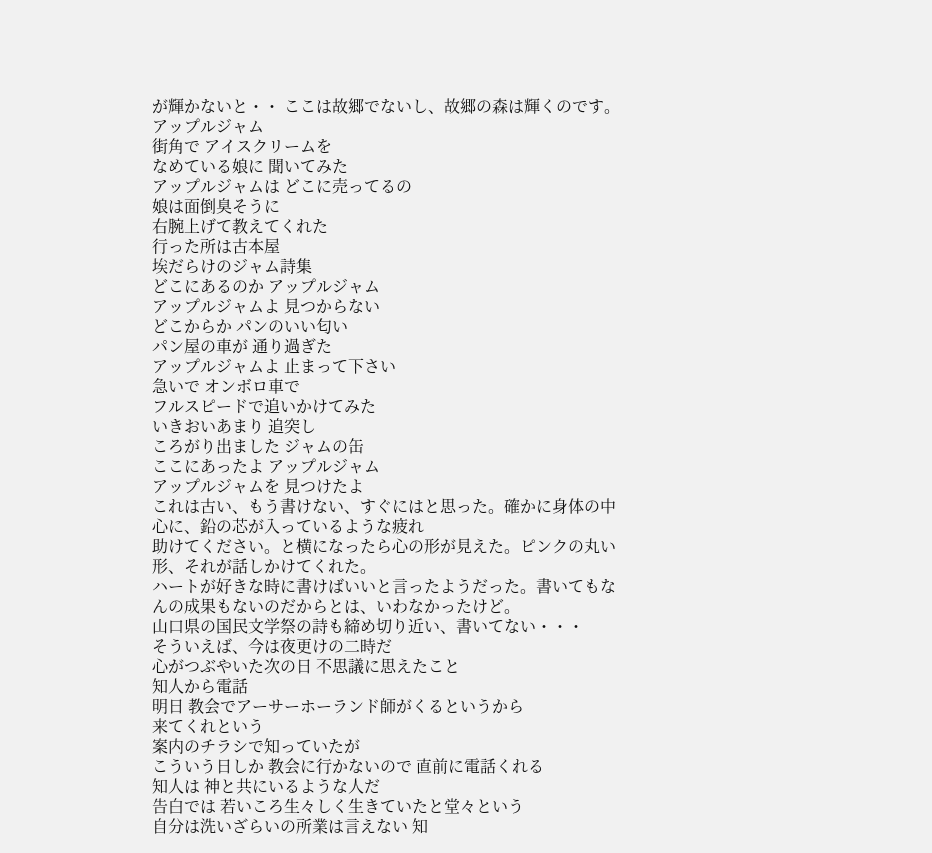が輝かないと・・ ここは故郷でないし、故郷の森は輝くのです。
アップルジャム
街角で アイスクリームを
なめている娘に 聞いてみた
アップルジャムは どこに売ってるの
娘は面倒臭そうに
右腕上げて教えてくれた
行った所は古本屋
埃だらけのジャム詩集
どこにあるのか アップルジャム
アップルジャムよ 見つからない
どこからか パンのいい匂い
パン屋の車が 通り過ぎた
アップルジャムよ 止まって下さい
急いで オンボロ車で
フルスピードで追いかけてみた
いきおいあまり 追突し
ころがり出ました ジャムの缶
ここにあったよ アップルジャム
アップルジャムを 見つけたよ
これは古い、もう書けない、すぐにはと思った。確かに身体の中心に、鉛の芯が入っているような疲れ
助けてください。と横になったら心の形が見えた。ピンクの丸い形、それが話しかけてくれた。
ハートが好きな時に書けばいいと言ったようだった。書いてもなんの成果もないのだからとは、いわなかったけど。
山口県の国民文学祭の詩も締め切り近い、書いてない・・・
そういえば、今は夜更けの二時だ
心がつぶやいた次の日 不思議に思えたこと
知人から電話
明日 教会でアーサーホーランド師がくるというから
来てくれという
案内のチラシで知っていたが
こういう日しか 教会に行かないので 直前に電話くれる
知人は 神と共にいるような人だ
告白では 若いころ生々しく生きていたと堂々という
自分は洗いざらいの所業は言えない 知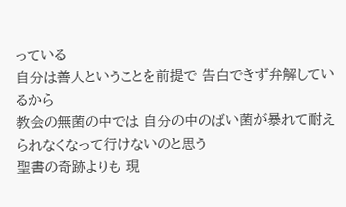っている
自分は善人ということを前提で 告白できず弁解しているから
教会の無菌の中では 自分の中のばい菌が暴れて耐えられなくなって行けないのと思う
聖書の奇跡よりも 現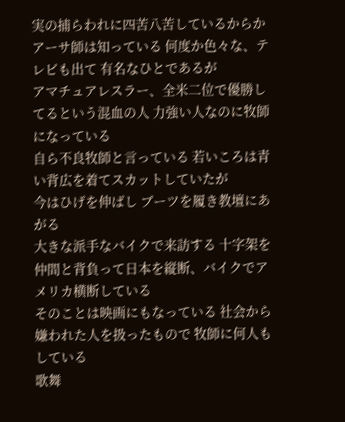実の捕らわれに四苦八苦しているからか
アーサ師は知っている 何度か色々な、テレビも出て 有名なひとであるが
アマチュアレスラー、全米二位で優勝してるという混血の人 力強い人なのに牧師になっている
自ら不良牧師と言っている 若いころは青い背広を着てスカットしていたが
今はひげを伸ばし ブーツを履き教壇にあがる
大きな派手なバイクで来訪する 十字架を仲間と背負って日本を縦断、バイクでアメリカ横断している
そのことは映画にもなっている 社会から嫌われた人を扱ったもので 牧師に何人もしている
歌舞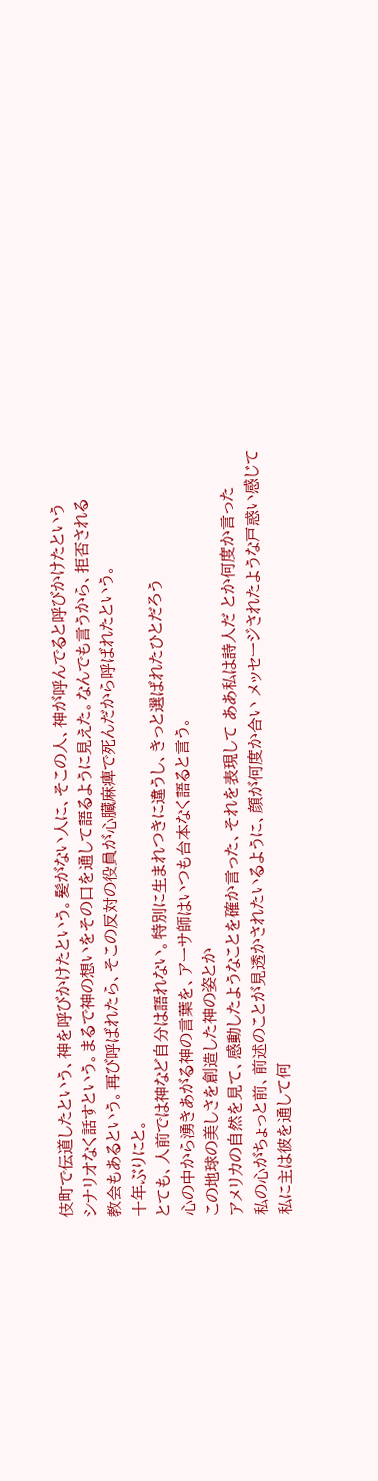伎町で伝道したという、神を呼びかけたという。髪がない人に、そこの人、神が呼んでると呼びかけたという
シナリオなく話すという。まるで神の想いをその口を通して語るように見えた。なんでも言うから、拒否される
教会もあるという。再び呼ばれたら、そこの反対の役員が心臓麻痺で死んだから呼ばれたという。
十年ぶりにと。
とても、人前では神など自分は語れない。特別に生まれつきに違うし、きっと選ばれたひとだろう
心の中から湧きあがる神の言葉を、アーサ師はいつも台本なく語ると言う。
この地球の美しさを創造した神の姿とか
アメリカの自然を見て、感動したようなことを確か言った、それを表現して ああ私は詩人だ とか何度か言った
私の心がちょっと前、前述のことが見透かされたいるように、顔が何度か合い メッセージされたような戸惑い感じて
私に主は彼を通して何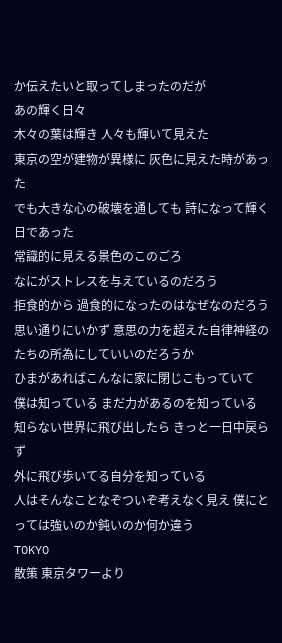か伝えたいと取ってしまったのだが
あの輝く日々
木々の葉は輝き 人々も輝いて見えた
東京の空が建物が異様に 灰色に見えた時があった
でも大きな心の破壊を通しても 詩になって輝く日であった
常識的に見える景色のこのごろ
なにがストレスを与えているのだろう
拒食的から 過食的になったのはなぜなのだろう
思い通りにいかず 意思の力を超えた自律神経のたちの所為にしていいのだろうか
ひまがあればこんなに家に閉じこもっていて
僕は知っている まだ力があるのを知っている
知らない世界に飛び出したら きっと一日中戻らず
外に飛び歩いてる自分を知っている
人はそんなことなぞついぞ考えなく見え 僕にとっては強いのか鈍いのか何か違う
TOKYO
散策 東京タワーより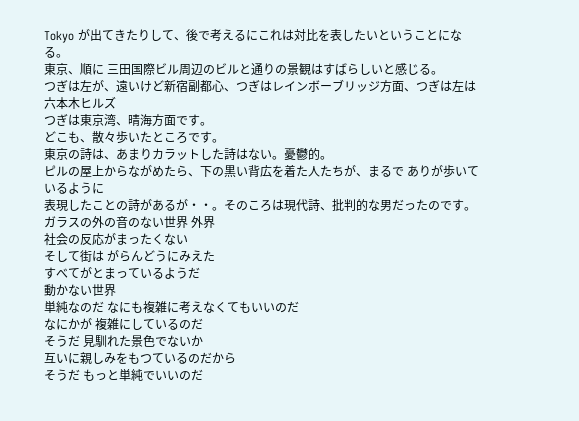Tokyo が出てきたりして、後で考えるにこれは対比を表したいということになる。
東京、順に 三田国際ビル周辺のビルと通りの景観はすばらしいと感じる。
つぎは左が、遠いけど新宿副都心、つぎはレインボーブリッジ方面、つぎは左は六本木ヒルズ
つぎは東京湾、晴海方面です。
どこも、散々歩いたところです。
東京の詩は、あまりカラットした詩はない。憂鬱的。
ピルの屋上からながめたら、下の黒い背広を着た人たちが、まるで ありが歩いているように
表現したことの詩があるが・・。そのころは現代詩、批判的な男だったのです。
ガラスの外の音のない世界 外界
社会の反応がまったくない
そして街は がらんどうにみえた
すべてがとまっているようだ
動かない世界
単純なのだ なにも複雑に考えなくてもいいのだ
なにかが 複雑にしているのだ
そうだ 見馴れた景色でないか
互いに親しみをもつているのだから
そうだ もっと単純でいいのだ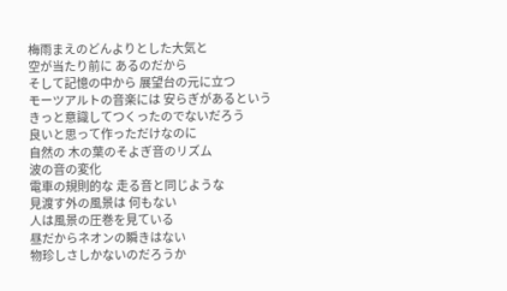梅雨まえのどんよりとした大気と
空が当たり前に あるのだから
そして記憶の中から 展望台の元に立つ
モーツアルトの音楽には 安らぎがあるという
きっと意識してつくったのでないだろう
良いと思って作っただけなのに
自然の 木の葉のそよぎ音のリズム
波の音の変化
電車の規則的な 走る音と同じような
見渡す外の風景は 何もない
人は風景の圧巻を見ている
昼だからネオンの瞬きはない
物珍しさしかないのだろうか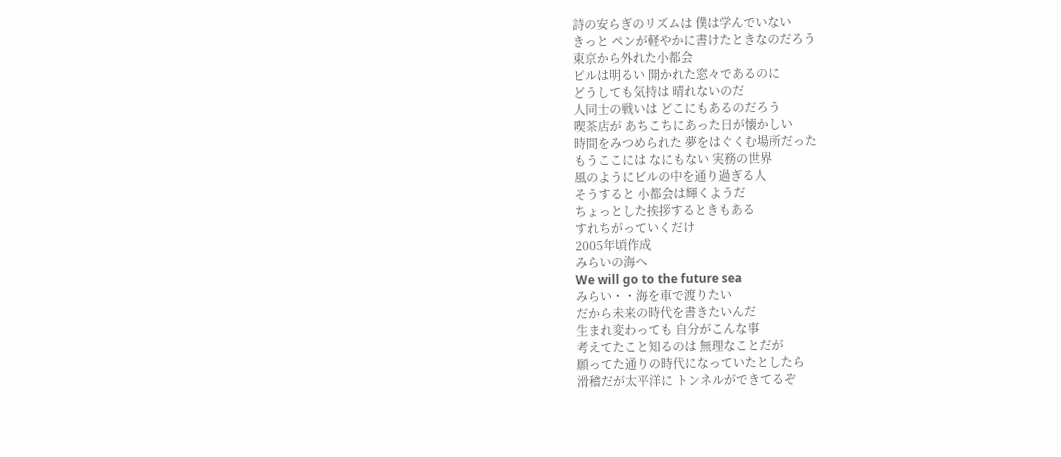詩の安らぎのリズムは 僕は学んでいない
きっと ペンが軽やかに書けたときなのだろう
東京から外れた小都会
ピルは明るい 開かれた窓々であるのに
どうしても気持は 晴れないのだ
人同士の戦いは どこにもあるのだろう
喫茶店が あちこちにあった日が懐かしい
時間をみつめられた 夢をはぐくむ場所だった
もうここには なにもない 実務の世界
風のようにビルの中を通り過ぎる人
そうすると 小都会は輝くようだ
ちょっとした挨拶するときもある
すれちがっていくだけ
2005年頃作成
みらいの海へ
We will go to the future sea
みらい・・海を車で渡りたい
だから未来の時代を書きたいんだ
生まれ変わっても 自分がこんな事
考えてたこと知るのは 無理なことだが
願ってた通りの時代になっていたとしたら
滑稽だが太平洋に トンネルができてるぞ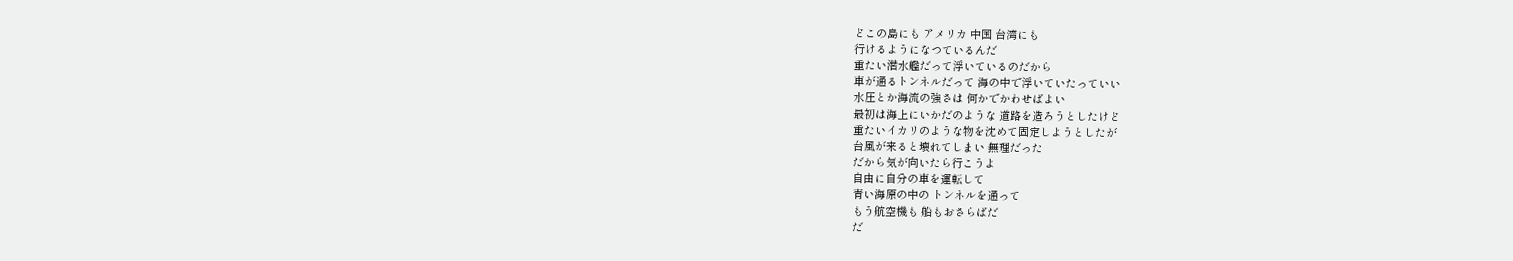どこの島にも アメリカ 中国 台湾にも
行けるようになつているんだ
重たい潜水艦だって浮いているのだから
車が通るトンネルだって 海の中で浮いていたっていい
水圧とか海流の強さは 何かでかわせばよい
最初は海上にいかだのような 道路を造ろうとしたけど
重たいイカリのような物を沈めて固定しようとしたが
台風が来ると壊れてしまい 無理だった
だから気が向いたら行こうよ
自由に自分の車を運転して
青い海原の中の トンネルを通って
もう航空機も 船もおさらばだ
だ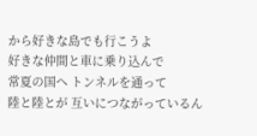から好きな島でも行こうよ
好きな仲間と車に乗り込んで
常夏の国へ トンネルを通って
陸と陸とが 互いにつながっているん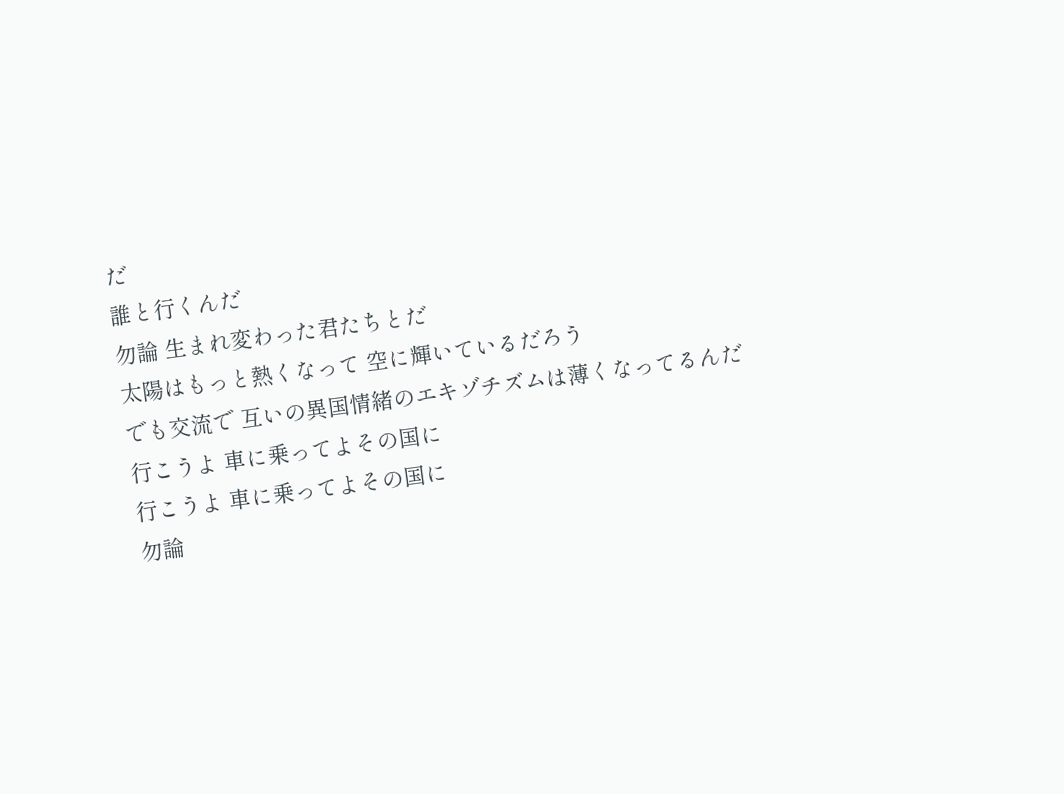だ
誰と行くんだ
勿論 生まれ変わった君たちとだ
太陽はもっと熱くなって 空に輝いているだろう
でも交流で 互いの異国情緒のエキゾチズムは薄くなってるんだ
行こうよ 車に乗ってよその国に
行こうよ 車に乗ってよその国に
勿論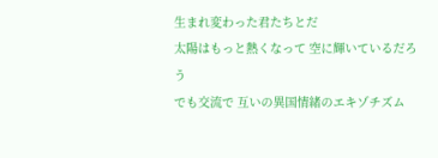生まれ変わった君たちとだ
太陽はもっと熱くなって 空に輝いているだろう
でも交流で 互いの異国情緒のエキゾチズム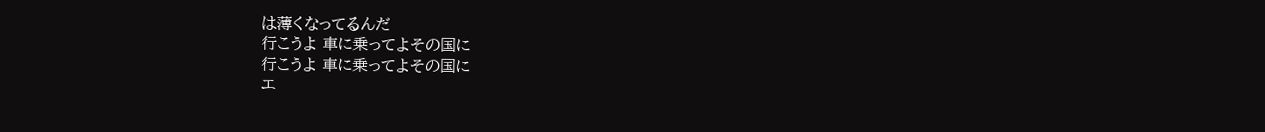は薄くなってるんだ
行こうよ 車に乗ってよその国に
行こうよ 車に乗ってよその国に
エ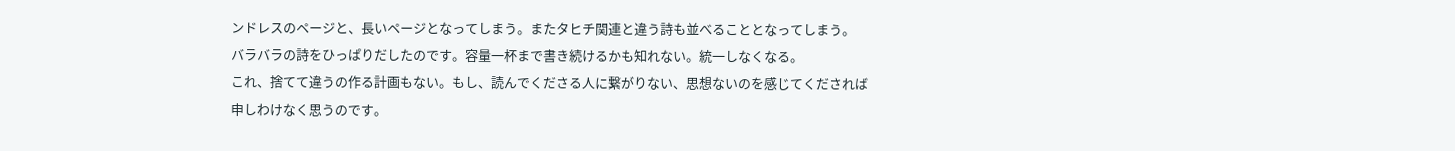ンドレスのページと、長いページとなってしまう。またタヒチ関連と違う詩も並べることとなってしまう。
バラバラの詩をひっぱりだしたのです。容量一杯まで書き続けるかも知れない。統一しなくなる。
これ、捨てて違うの作る計画もない。もし、読んでくださる人に繋がりない、思想ないのを感じてくだされば
申しわけなく思うのです。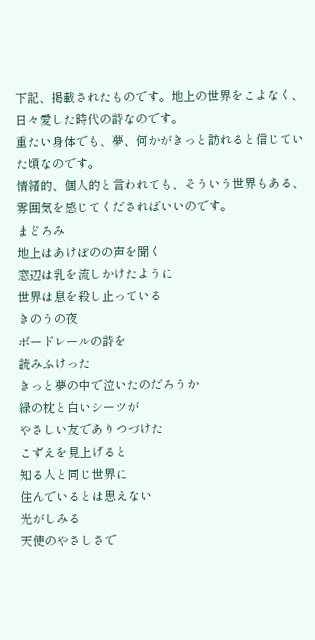下記、掲載されたものです。地上の世界をこよなく、日々愛した時代の詩なのです。
重たい身体でも、夢、何かがきっと訪れると信じていた頃なのです。
情緒的、個人的と言われても、そういう世界もある、雰囲気を感じてくださればいいのです。
まどろみ
地上はあけぼのの声を聞く
窓辺は乳を流しかけたように
世界は息を殺し止っている
きのうの夜
ボードレールの詩を
読みふけった
きっと夢の中で泣いたのだろうか
緑の枕と白いシーツが
やさしい友でありつづけた
こずえを見上げると
知る人と同じ世界に
住んでいるとは思えない
光がしみる
天使のやさしさで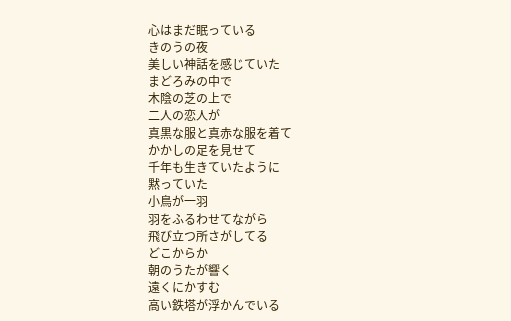心はまだ眠っている
きのうの夜
美しい神話を感じていた
まどろみの中で
木陰の芝の上で
二人の恋人が
真黒な服と真赤な服を着て
かかしの足を見せて
千年も生きていたように
黙っていた
小鳥が一羽
羽をふるわせてながら
飛び立つ所さがしてる
どこからか
朝のうたが響く
遠くにかすむ
高い鉄塔が浮かんでいる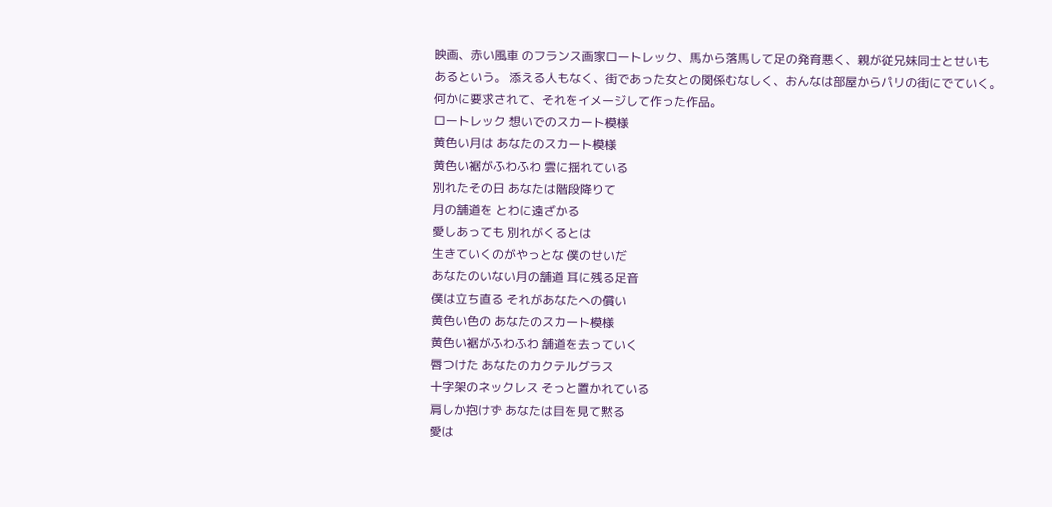映画、赤い風車 のフランス画家ロートレック、馬から落馬して足の発育悪く、親が従兄妹同士とせいも
あるという。 添える人もなく、街であった女との関係むなしく、おんなは部屋からパリの街にでていく。
何かに要求されて、それをイメージして作った作品。
ロートレック 想いでのスカート模様
黄色い月は あなたのスカート模様
黄色い裾がふわふわ 雲に揺れている
別れたその日 あなたは階段降りて
月の舗道を とわに遠ざかる
愛しあっても 別れがくるとは
生きていくのがやっとな 僕のせいだ
あなたのいない月の舗道 耳に残る足音
僕は立ち直る それがあなたへの償い
黄色い色の あなたのスカート模様
黄色い裾がふわふわ 舗道を去っていく
唇つけた あなたのカクテルグラス
十字架のネックレス そっと置かれている
肩しか抱けず あなたは目を見て黙る
愛は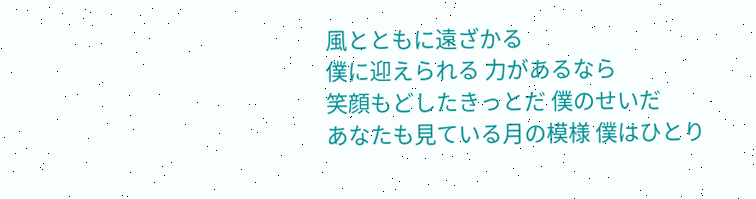風とともに遠ざかる
僕に迎えられる 力があるなら
笑顔もどしたきっとだ 僕のせいだ
あなたも見ている月の模様 僕はひとり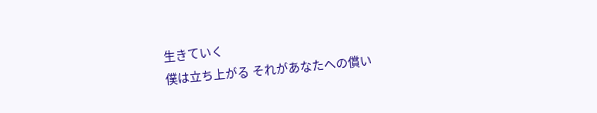生きていく
僕は立ち上がる それがあなたへの償い